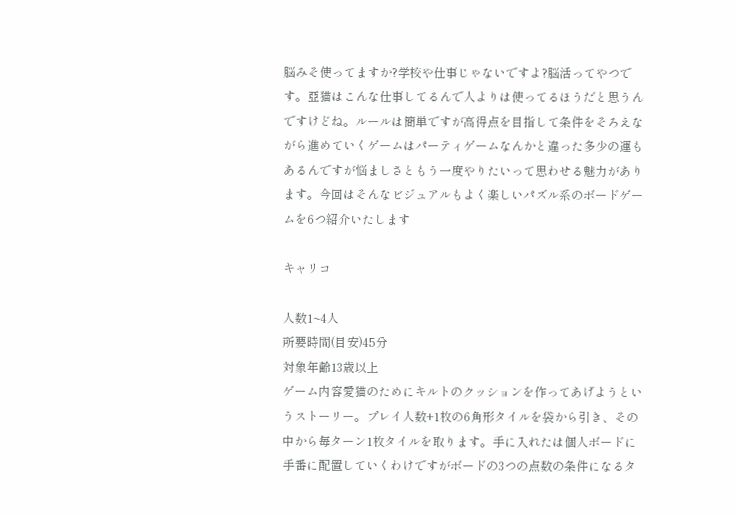脳みそ使ってますか?学校や仕事じゃないですよ?脳活ってやつです。亞猫はこんな仕事してるんで人よりは使ってるほうだと思うんですけどね。ルールは簡単ですが高得点を目指して条件をそろえながら進めていくゲームはパーティゲームなんかと違った多少の運もあるんですが悩ましさともう一度やりたいって思わせる魅力があります。今回はそんなビジュアルもよく楽しいパズル系のボードゲームを6つ紹介いたします

キャリコ

人数1~4人
所要時間(目安)45分
対象年齢13歳以上
ゲーム内容愛猫のためにキルトのクッションを作ってあげようというストーリー。プレイ人数+1枚の6角形タイルを袋から引き、その中から毎ターン1枚タイルを取ります。手に入れたは個人ボードに手番に配置していくわけですがボードの3つの点数の条件になるタ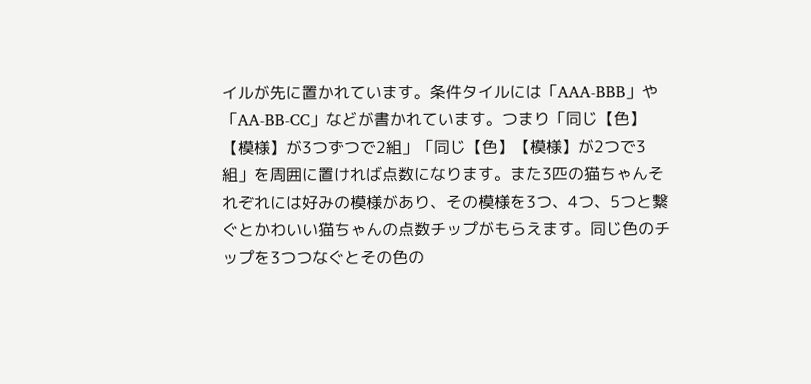イルが先に置かれています。条件タイルには「AAA‐BBB」や「AA‐BB‐CC」などが書かれています。つまり「同じ【色】【模様】が3つずつで2組」「同じ【色】【模様】が2つで3組」を周囲に置ければ点数になります。また3匹の猫ちゃんそれぞれには好みの模様があり、その模様を3つ、4つ、5つと繋ぐとかわいい猫ちゃんの点数チップがもらえます。同じ色のチップを3つつなぐとその色の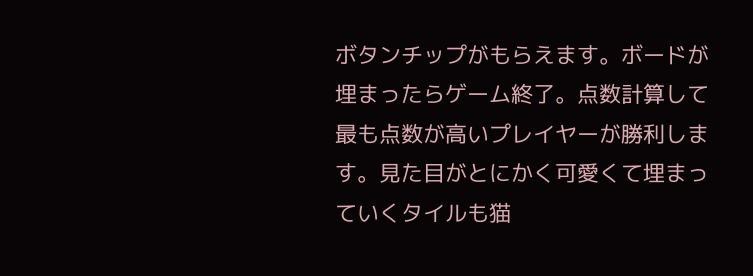ボタンチップがもらえます。ボードが埋まったらゲーム終了。点数計算して最も点数が高いプレイヤーが勝利します。見た目がとにかく可愛くて埋まっていくタイルも猫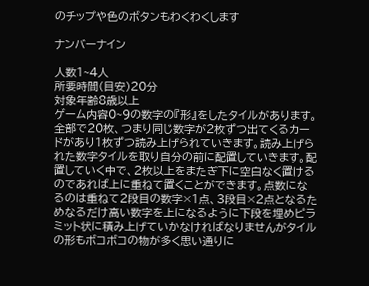のチップや色のボタンもわくわくします

ナンバーナイン

人数1~4人
所要時間(目安)20分
対象年齢8歳以上
ゲーム内容0~9の数字の『形』をしたタイルがあります。全部で20枚、つまり同じ数字が2枚ずつ出てくるカードがあり1枚ずつ読み上げられていきます。読み上げられた数字タイルを取り自分の前に配置していきます。配置していく中で、2枚以上をまたぎ下に空白なく置けるのであれば上に重ねて置くことができます。点数になるのは重ねて2段目の数字×1点、3段目×2点となるためなるだけ高い数字を上になるように下段を埋めピラミット状に積み上げていかなければなりませんがタイルの形もボコボコの物が多く思い通りに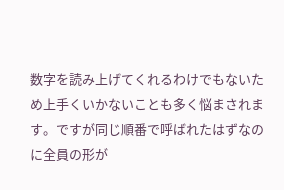数字を読み上げてくれるわけでもないため上手くいかないことも多く悩まされます。ですが同じ順番で呼ばれたはずなのに全員の形が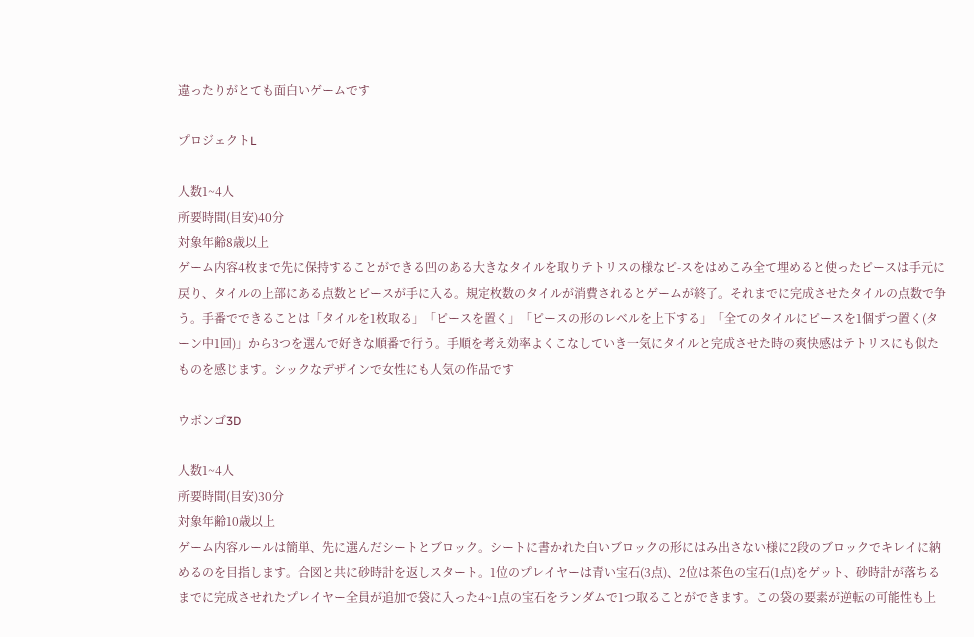違ったりがとても面白いゲームです

プロジェクトL

人数1~4人
所要時間(目安)40分
対象年齢8歳以上
ゲーム内容4枚まで先に保持することができる凹のある大きなタイルを取りテトリスの様なピ-スをはめこみ全て埋めると使ったピースは手元に戻り、タイルの上部にある点数とピースが手に入る。規定枚数のタイルが消費されるとゲームが終了。それまでに完成させたタイルの点数で争う。手番でできることは「タイルを1枚取る」「ピースを置く」「ピースの形のレベルを上下する」「全てのタイルにピースを1個ずつ置く(ターン中1回)」から3つを選んで好きな順番で行う。手順を考え効率よくこなしていき一気にタイルと完成させた時の爽快感はテトリスにも似たものを感じます。シックなデザインで女性にも人気の作品です

ウボンゴ3D

人数1~4人
所要時間(目安)30分
対象年齢10歳以上
ゲーム内容ルールは簡単、先に選んだシートとブロック。シートに書かれた白いブロックの形にはみ出さない様に2段のブロックでキレイに納めるのを目指します。合図と共に砂時計を返しスタート。1位のプレイヤーは青い宝石(3点)、2位は茶色の宝石(1点)をゲット、砂時計が落ちるまでに完成させれたプレイヤー全員が追加で袋に入った4~1点の宝石をランダムで1つ取ることができます。この袋の要素が逆転の可能性も上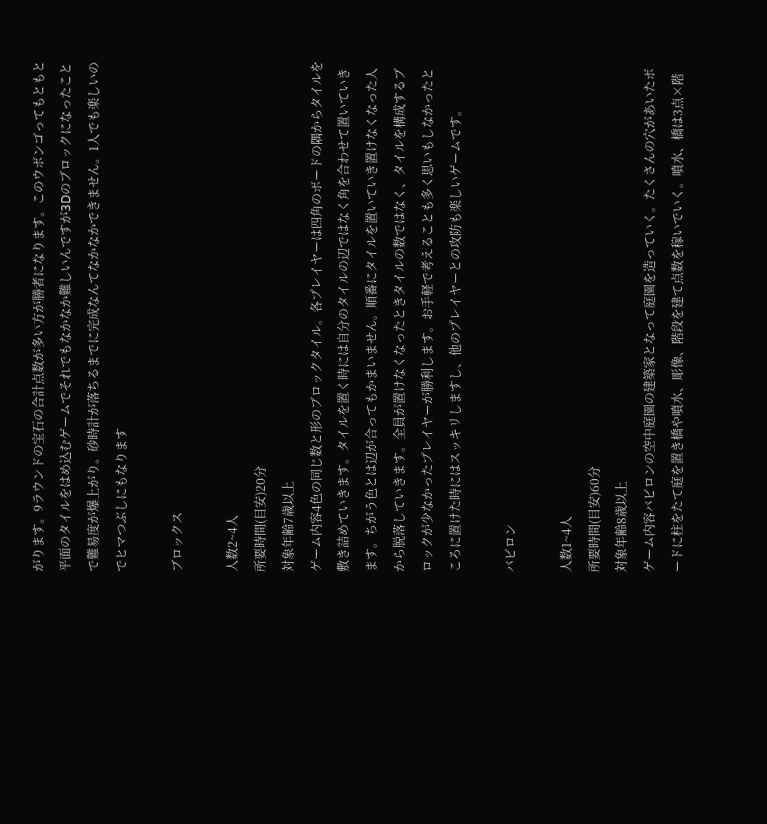がります。9ラウンドの宝石の合計点数が多い方が勝者になります。このウボンゴってもともと平面のタイルをはめ込むゲームでそれでもなかなか難しいんですが3Dのブロックになったことで難易度が爆上がり。砂時計が落ちるまでに完成なんてなかなかできません。1人でも楽しいのでヒマつぶしにもなります

ブロックス

人数2~4人
所要時間(目安)20分
対象年齢7歳以上
ゲーム内容4色の同じ数と形のブロックタイル。各プレイヤーは四角のボードの隅からタイルを敷き詰めていきます。タイルを置く時には自分のタイルの辺ではなく角を合わせて置いていきます。ちがう色とは辺が合ってもかまいません。順番にタイルを置いていき置けなくなった人から脱落していきます。全員が置けなくなったときタイルの数ではなく、タイルを構成するブロックが少なかったプレイヤーが勝利します。お手軽で考えることも多く思いもしなかったところに置けた時にはスッキリしますし、他のプレイヤーとの攻防も楽しいゲームです。

バビロン

人数1~4人
所要時間(目安)60分
対象年齢8歳以上
ゲーム内容バビロンの空中庭園の建築家となって庭園を造っていく。たくさんの穴があいたボードに柱をたて庭を置き橋や噴水、彫像、階段を建て点数を稼いでいく。噴水、橋は3点×階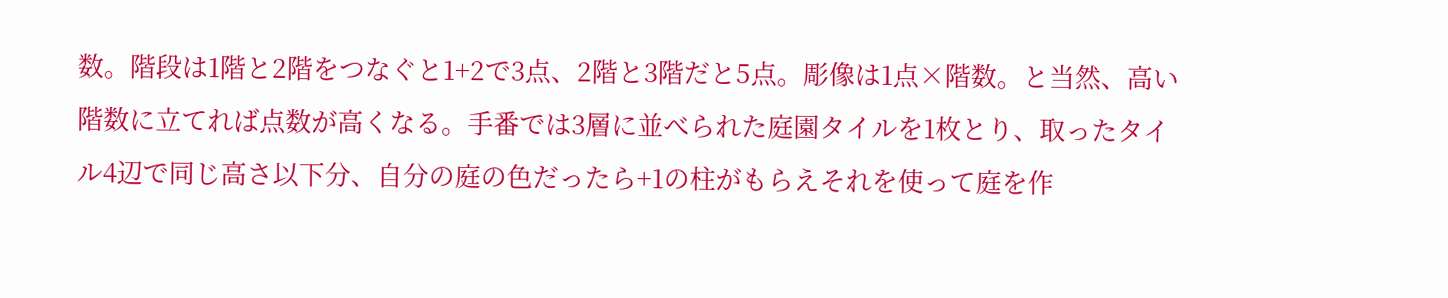数。階段は1階と2階をつなぐと1+2で3点、2階と3階だと5点。彫像は1点×階数。と当然、高い階数に立てれば点数が高くなる。手番では3層に並べられた庭園タイルを1枚とり、取ったタイル4辺で同じ高さ以下分、自分の庭の色だったら+1の柱がもらえそれを使って庭を作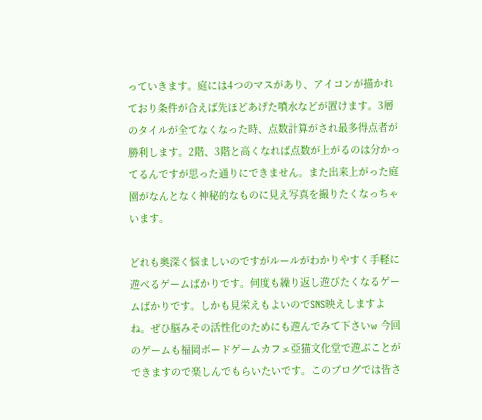っていきます。庭には4つのマスがあり、アイコンが描かれており条件が合えば先ほどあげた噴水などが置けます。3層のタイルが全てなくなった時、点数計算がされ最多得点者が勝利します。2階、3階と高くなれば点数が上がるのは分かってるんですが思った通りにできません。また出来上がった庭園がなんとなく神秘的なものに見え写真を撮りたくなっちゃいます。

どれも奥深く悩ましいのですがルールがわかりやすく手軽に遊べるゲームばかりです。何度も繰り返し遊びたくなるゲームばかりです。しかも見栄えもよいのでSNS映えしますよね。ぜひ脳みその活性化のためにも遊んでみて下さいw 今回のゲームも福岡ボードゲームカフェ亞猫文化堂で遊ぶことができますので楽しんでもらいたいです。このブログでは皆さ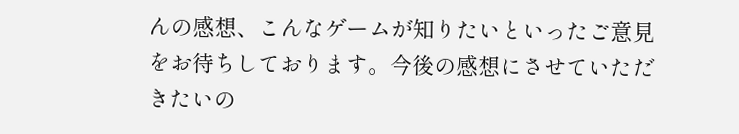んの感想、こんなゲームが知りたいといったご意見をお待ちしております。今後の感想にさせていただきたいの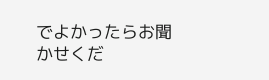でよかったらお聞かせくだ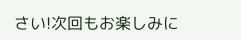さい!次回もお楽しみに